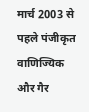मार्च 2003 से पहले पंजीकृत वाणिज्यिक और गैर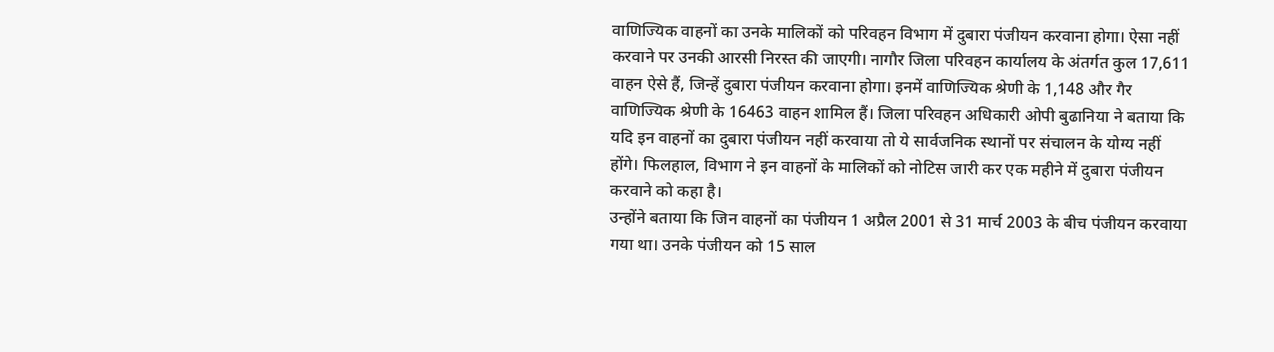वाणिज्यिक वाहनों का उनके मालिकों को परिवहन विभाग में दुबारा पंजीयन करवाना होगा। ऐसा नहीं करवाने पर उनकी आरसी निरस्त की जाएगी। नागौर जिला परिवहन कार्यालय के अंतर्गत कुल 17,611 वाहन ऐसे हैं, जिन्हें दुबारा पंजीयन करवाना होगा। इनमें वाणिज्यिक श्रेणी के 1,148 और गैर वाणिज्यिक श्रेणी के 16463 वाहन शामिल हैं। जिला परिवहन अधिकारी ओपी बुढानिया ने बताया कि यदि इन वाहनों का दुबारा पंजीयन नहीं करवाया तो ये सार्वजनिक स्थानों पर संचालन के योग्य नहीं होंगे। फिलहाल, विभाग ने इन वाहनों के मालिकों को नोटिस जारी कर एक महीने में दुबारा पंजीयन करवाने को कहा है।
उन्होंने बताया कि जिन वाहनों का पंजीयन 1 अप्रैल 2001 से 31 मार्च 2003 के बीच पंजीयन करवाया गया था। उनके पंजीयन को 15 साल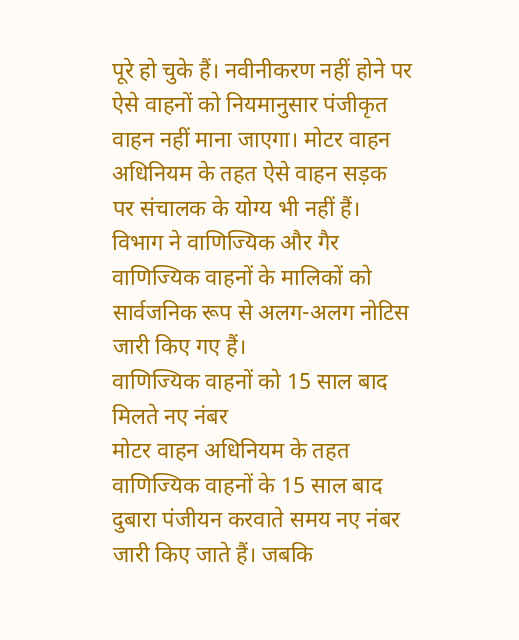पूरे हो चुके हैं। नवीनीकरण नहीं होने पर ऐसे वाहनों को नियमानुसार पंजीकृत वाहन नहीं माना जाएगा। मोटर वाहन अधिनियम के तहत ऐसे वाहन सड़क पर संचालक के योग्य भी नहीं हैं। विभाग ने वाणिज्यिक और गैर वाणिज्यिक वाहनों के मालिकों को सार्वजनिक रूप से अलग-अलग नोटिस जारी किए गए हैं।
वाणिज्यिक वाहनों को 15 साल बाद मिलते नए नंबर
मोटर वाहन अधिनियम के तहत वाणिज्यिक वाहनों के 15 साल बाद दुबारा पंजीयन करवाते समय नए नंबर जारी किए जाते हैं। जबकि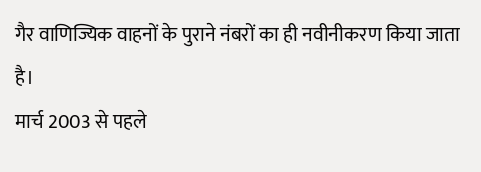गैर वाणिज्यिक वाहनों के पुराने नंबरों का ही नवीनीकरण किया जाता है।
मार्च 2003 से पहले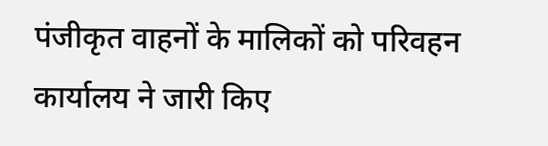पंजीकृत वाहनों के मालिकों को परिवहन कार्यालय ने जारी किए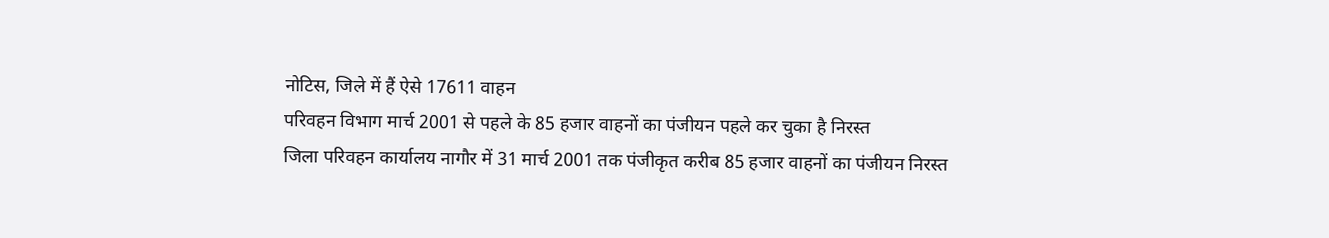नोटिस, जिले में हैं ऐसे 17611 वाहन
परिवहन विभाग मार्च 2001 से पहले के 85 हजार वाहनों का पंजीयन पहले कर चुका है निरस्त
जिला परिवहन कार्यालय नागौर में 31 मार्च 2001 तक पंजीकृत करीब 85 हजार वाहनों का पंजीयन निरस्त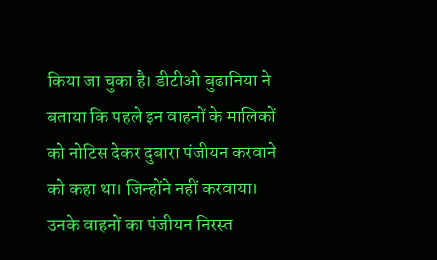किया जा चुका है। डीटीओ बुढानिया ने बताया कि पहले इन वाहनों के मालिकों को नोटिस देकर दुबारा पंजीयन करवाने को कहा था। जिन्होंने नहीं करवाया। उनके वाहनों का पंजीयन निरस्त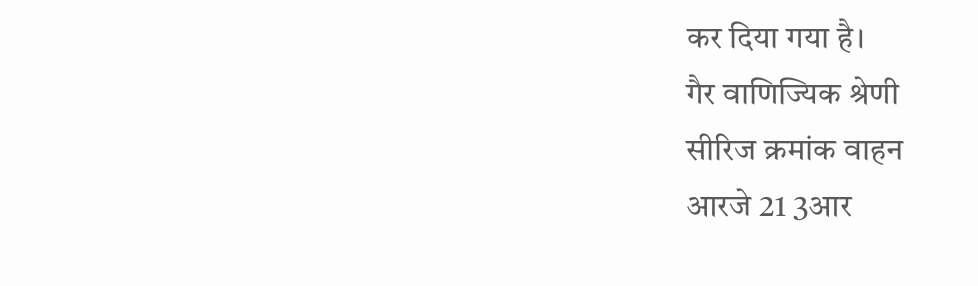कर दिया गया है।
गैर वाणिज्यिक श्रेणी
सीरिज क्रमांक वाहन
आरजे 21 3आर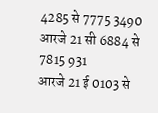4285 से 7775 3490
आरजे 21 सी 6884 से 7815 931
आरजे 21 ई 0103 से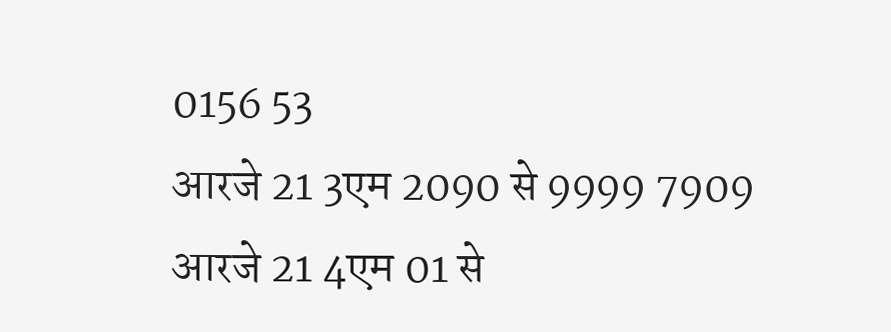0156 53
आरजे 21 3एम 2090 से 9999 7909
आरजे 21 4एम 01 से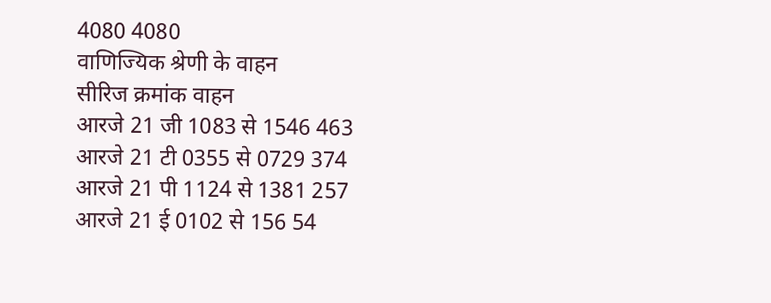4080 4080
वाणिज्यिक श्रेणी के वाहन
सीरिज क्रमांक वाहन
आरजे 21 जी 1083 से 1546 463
आरजे 21 टी 0355 से 0729 374
आरजे 21 पी 1124 से 1381 257
आरजे 21 ई 0102 से 156 54